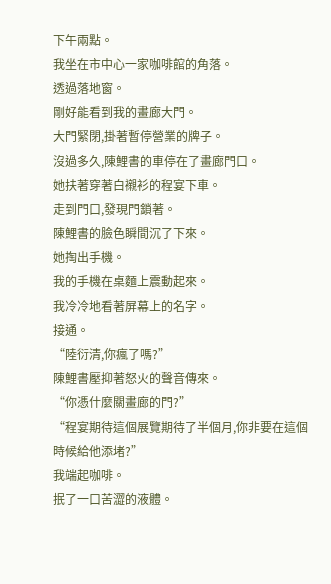下午兩點。
我坐在市中心一家咖啡館的角落。
透過落地窗。
剛好能看到我的畫廊大門。
大門緊閉,掛著暫停營業的牌子。
沒過多久,陳鯉書的車停在了畫廊門口。
她扶著穿著白襯衫的程宴下車。
走到門口,發現門鎖著。
陳鯉書的臉色瞬間沉了下來。
她掏出手機。
我的手機在桌麵上震動起來。
我冷冷地看著屏幕上的名字。
接通。
“陸衍清,你瘋了嗎?”
陳鯉書壓抑著怒火的聲音傳來。
“你憑什麼關畫廊的門?”
“程宴期待這個展覽期待了半個月,你非要在這個時候給他添堵?”
我端起咖啡。
抿了一口苦澀的液體。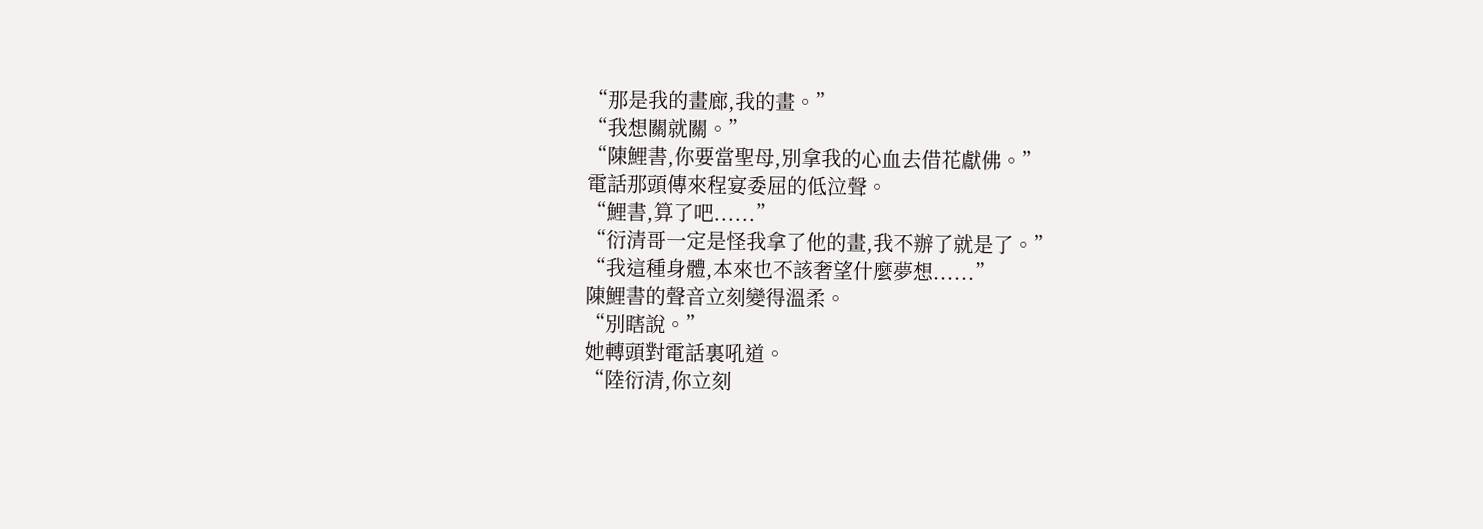“那是我的畫廊,我的畫。”
“我想關就關。”
“陳鯉書,你要當聖母,別拿我的心血去借花獻佛。”
電話那頭傳來程宴委屈的低泣聲。
“鯉書,算了吧......”
“衍清哥一定是怪我拿了他的畫,我不辦了就是了。”
“我這種身體,本來也不該奢望什麼夢想......”
陳鯉書的聲音立刻變得溫柔。
“別瞎說。”
她轉頭對電話裏吼道。
“陸衍清,你立刻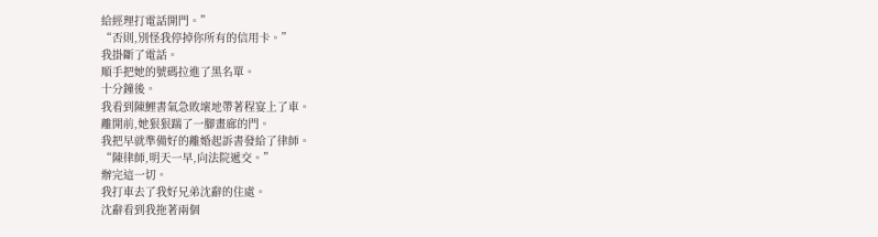給經理打電話開門。”
“否則,別怪我停掉你所有的信用卡。”
我掛斷了電話。
順手把她的號碼拉進了黑名單。
十分鐘後。
我看到陳鯉書氣急敗壞地帶著程宴上了車。
離開前,她狠狠踹了一腳畫廊的門。
我把早就準備好的離婚起訴書發給了律師。
“陳律師,明天一早,向法院遞交。”
辦完這一切。
我打車去了我好兄弟沈辭的住處。
沈辭看到我拖著兩個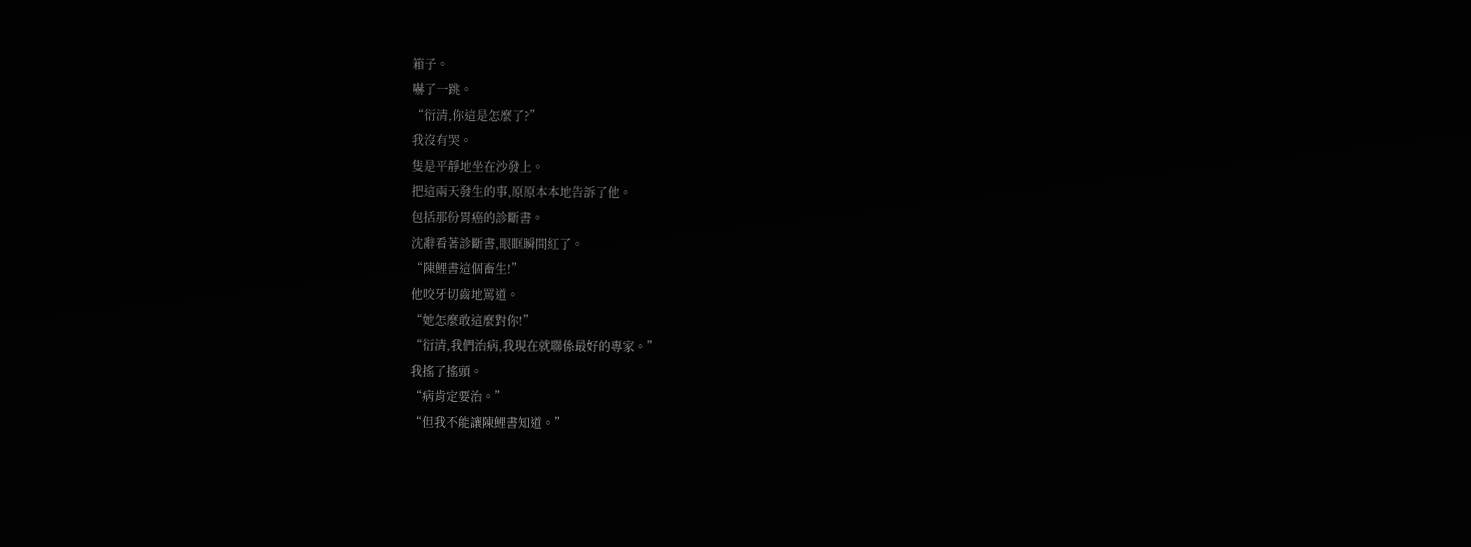箱子。
嚇了一跳。
“衍清,你這是怎麼了?”
我沒有哭。
隻是平靜地坐在沙發上。
把這兩天發生的事,原原本本地告訴了他。
包括那份胃癌的診斷書。
沈辭看著診斷書,眼眶瞬間紅了。
“陳鯉書這個畜生!”
他咬牙切齒地罵道。
“她怎麼敢這麼對你!”
“衍清,我們治病,我現在就聯係最好的專家。”
我搖了搖頭。
“病肯定要治。”
“但我不能讓陳鯉書知道。”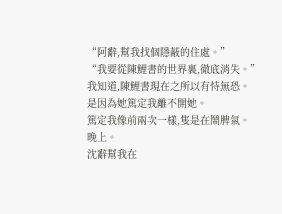“阿辭,幫我找個隱蔽的住處。”
“我要從陳鯉書的世界裏,徹底消失。”
我知道,陳鯉書現在之所以有恃無恐。
是因為她篤定我離不開她。
篤定我像前兩次一樣,隻是在鬧脾氣。
晚上。
沈辭幫我在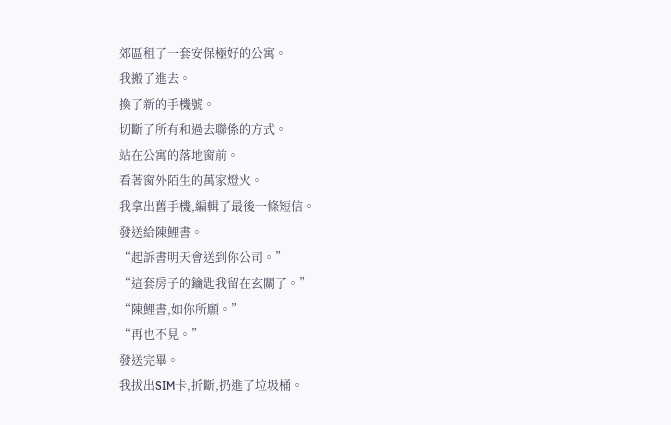郊區租了一套安保極好的公寓。
我搬了進去。
換了新的手機號。
切斷了所有和過去聯係的方式。
站在公寓的落地窗前。
看著窗外陌生的萬家燈火。
我拿出舊手機,編輯了最後一條短信。
發送給陳鯉書。
“起訴書明天會送到你公司。”
“這套房子的鑰匙我留在玄關了。”
“陳鯉書,如你所願。”
“再也不見。”
發送完畢。
我拔出SIM卡,折斷,扔進了垃圾桶。